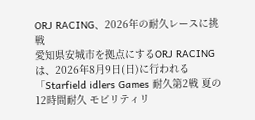ORJ RACING、2026年の耐久レースに挑戦
愛知県安城市を拠点にするORJ RACINGは、2026年8月9日(日)に行われる「Starfield idlers Games 耐久第2戦 夏の12時間耐久 モビリティリ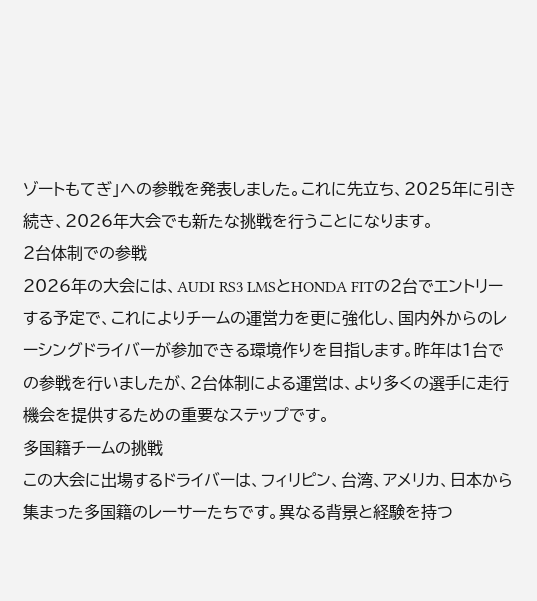ゾートもてぎ」への参戦を発表しました。これに先立ち、2025年に引き続き、2026年大会でも新たな挑戦を行うことになります。
2台体制での参戦
2026年の大会には、AUDI RS3 LMSとHONDA FITの2台でエントリーする予定で、これによりチームの運営力を更に強化し、国内外からのレーシングドライバーが参加できる環境作りを目指します。昨年は1台での参戦を行いましたが、2台体制による運営は、より多くの選手に走行機会を提供するための重要なステップです。
多国籍チームの挑戦
この大会に出場するドライバーは、フィリピン、台湾、アメリカ、日本から集まった多国籍のレーサーたちです。異なる背景と経験を持つ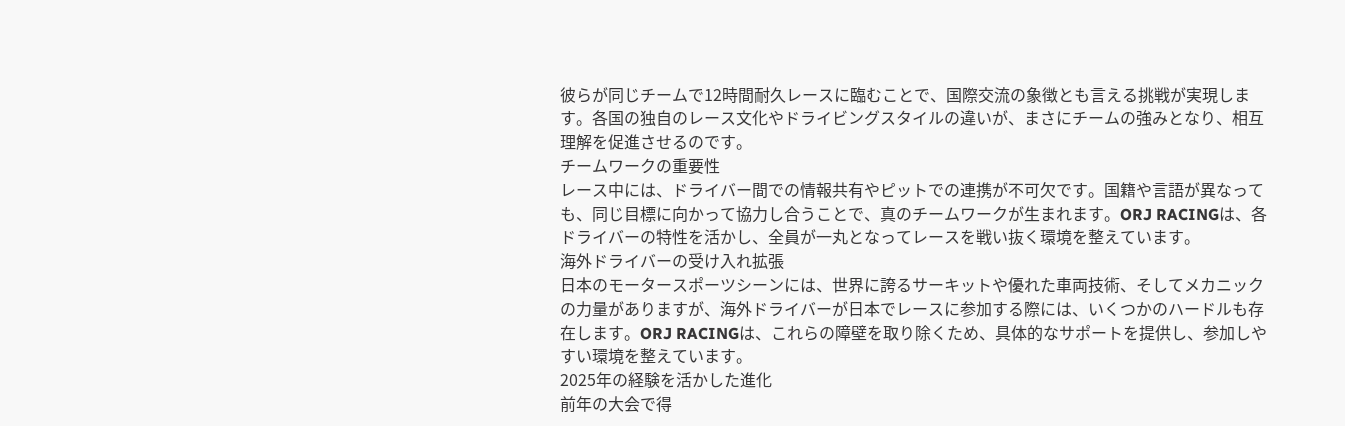彼らが同じチームで12時間耐久レースに臨むことで、国際交流の象徴とも言える挑戦が実現します。各国の独自のレース文化やドライビングスタイルの違いが、まさにチームの強みとなり、相互理解を促進させるのです。
チームワークの重要性
レース中には、ドライバー間での情報共有やピットでの連携が不可欠です。国籍や言語が異なっても、同じ目標に向かって協力し合うことで、真のチームワークが生まれます。ORJ RACINGは、各ドライバーの特性を活かし、全員が一丸となってレースを戦い抜く環境を整えています。
海外ドライバーの受け入れ拡張
日本のモータースポーツシーンには、世界に誇るサーキットや優れた車両技術、そしてメカニックの力量がありますが、海外ドライバーが日本でレースに参加する際には、いくつかのハードルも存在します。ORJ RACINGは、これらの障壁を取り除くため、具体的なサポートを提供し、参加しやすい環境を整えています。
2025年の経験を活かした進化
前年の大会で得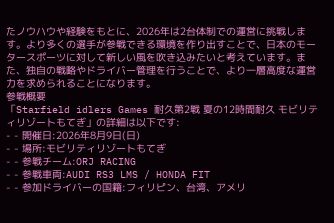たノウハウや経験をもとに、2026年は2台体制での運営に挑戦します。より多くの選手が参戦できる環境を作り出すことで、日本のモータースポーツに対して新しい風を吹き込みたいと考えています。また、独自の戦略やドライバー管理を行うことで、より一層高度な運営力を求められることになります。
参戦概要
「Starfield idlers Games 耐久第2戦 夏の12時間耐久 モビリティリゾートもてぎ」の詳細は以下です:
- - 開催日:2026年8月9日(日)
- - 場所:モビリティリゾートもてぎ
- - 参戦チーム:ORJ RACING
- - 参戦車両:AUDI RS3 LMS / HONDA FIT
- - 参加ドライバーの国籍:フィリピン、台湾、アメリ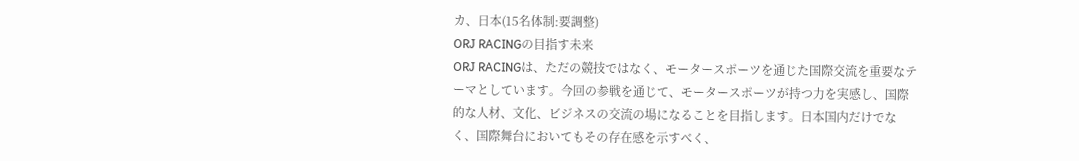カ、日本(15名体制:要調整)
ORJ RACINGの目指す未来
ORJ RACINGは、ただの競技ではなく、モータースポーツを通じた国際交流を重要なテーマとしています。今回の参戦を通じて、モータースポーツが持つ力を実感し、国際的な人材、文化、ビジネスの交流の場になることを目指します。日本国内だけでなく、国際舞台においてもその存在感を示すべく、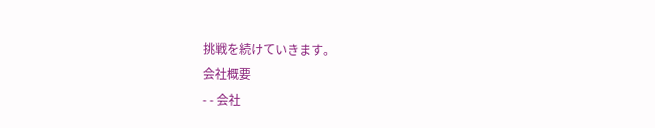挑戦を続けていきます。
会社概要
- - 会社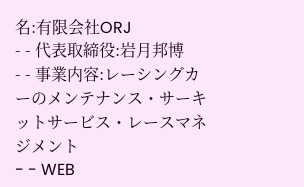名:有限会社ORJ
- - 代表取締役:岩月邦博
- - 事業内容:レーシングカーのメンテナンス・サーキットサービス・レースマネジメント
- - WEB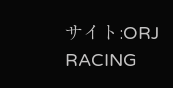サイト:ORJ RACING